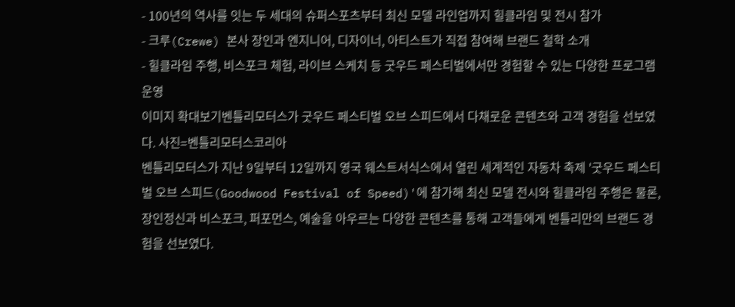- 100년의 역사를 잇는 두 세대의 슈퍼스포츠부터 최신 모델 라인업까지 힐클라임 및 전시 참가
- 크루(Crewe) 본사 장인과 엔지니어, 디자이너, 아티스트가 직접 참여해 브랜드 철학 소개
- 힐클라임 주행, 비스포크 체험, 라이브 스케치 등 굿우드 페스티벌에서만 경험할 수 있는 다양한 프로그램 운영
이미지 확대보기벤틀리모터스가 굿우드 페스티벌 오브 스피드에서 다채로운 콘텐츠와 고객 경험을 선보였다. 사진=벤틀리모터스코리아
벤틀리모터스가 지난 9일부터 12일까지 영국 웨스트서식스에서 열린 세계적인 자동차 축제 '굿우드 페스티벌 오브 스피드(Goodwood Festival of Speed)'에 참가해 최신 모델 전시와 힐클라임 주행은 물론, 장인정신과 비스포크, 퍼포먼스, 예술을 아우르는 다양한 콘텐츠를 통해 고객들에게 벤틀리만의 브랜드 경험을 선보였다.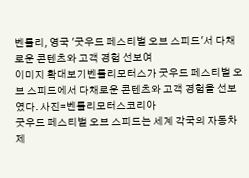벤틀리, 영국 '굿우드 페스티벌 오브 스피드'서 다채로운 콘텐츠와 고객 경험 선보여
이미지 확대보기벤틀리모터스가 굿우드 페스티벌 오브 스피드에서 다채로운 콘텐츠와 고객 경험을 선보였다. 사진=벤틀리모터스코리아
굿우드 페스티벌 오브 스피드는 세계 각국의 자동차 제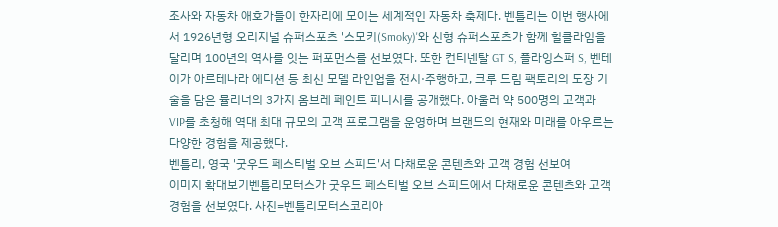조사와 자동차 애호가들이 한자리에 모이는 세계적인 자동차 축제다. 벤틀리는 이번 행사에서 1926년형 오리지널 슈퍼스포츠 '스모키(Smoky)'와 신형 슈퍼스포츠가 함께 힐클라임을 달리며 100년의 역사를 잇는 퍼포먼스를 선보였다. 또한 컨티넨탈 GT S, 플라잉스퍼 S, 벤테이가 아르테나라 에디션 등 최신 모델 라인업을 전시·주행하고, 크루 드림 팩토리의 도장 기술을 담은 뮬리너의 3가지 옴브레 페인트 피니시를 공개했다. 아울러 약 500명의 고객과 VIP를 초청해 역대 최대 규모의 고객 프로그램을 운영하며 브랜드의 현재와 미래를 아우르는 다양한 경험을 제공했다.
벤틀리, 영국 '굿우드 페스티벌 오브 스피드'서 다채로운 콘텐츠와 고객 경험 선보여
이미지 확대보기벤틀리모터스가 굿우드 페스티벌 오브 스피드에서 다채로운 콘텐츠와 고객 경험을 선보였다. 사진=벤틀리모터스코리아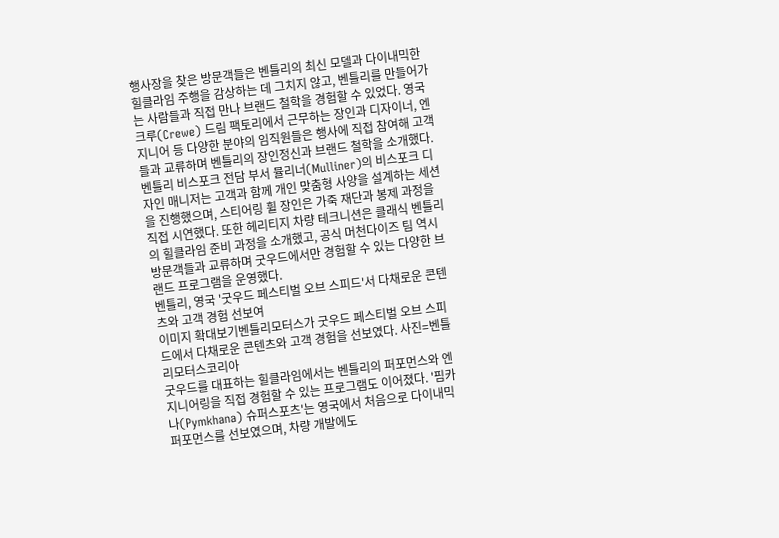행사장을 찾은 방문객들은 벤틀리의 최신 모델과 다이내믹한 힐클라임 주행을 감상하는 데 그치지 않고, 벤틀리를 만들어가는 사람들과 직접 만나 브랜드 철학을 경험할 수 있었다. 영국 크루(Crewe) 드림 팩토리에서 근무하는 장인과 디자이너, 엔지니어 등 다양한 분야의 임직원들은 행사에 직접 참여해 고객들과 교류하며 벤틀리의 장인정신과 브랜드 철학을 소개했다.
벤틀리 비스포크 전담 부서 뮬리너(Mulliner)의 비스포크 디자인 매니저는 고객과 함께 개인 맞춤형 사양을 설계하는 세션을 진행했으며, 스티어링 휠 장인은 가죽 재단과 봉제 과정을 직접 시연했다. 또한 헤리티지 차량 테크니션은 클래식 벤틀리의 힐클라임 준비 과정을 소개했고, 공식 머천다이즈 팀 역시 방문객들과 교류하며 굿우드에서만 경험할 수 있는 다양한 브랜드 프로그램을 운영했다.
벤틀리, 영국 '굿우드 페스티벌 오브 스피드'서 다채로운 콘텐츠와 고객 경험 선보여
이미지 확대보기벤틀리모터스가 굿우드 페스티벌 오브 스피드에서 다채로운 콘텐츠와 고객 경험을 선보였다. 사진=벤틀리모터스코리아
굿우드를 대표하는 힐클라임에서는 벤틀리의 퍼포먼스와 엔지니어링을 직접 경험할 수 있는 프로그램도 이어졌다. '핌카나(Pymkhana) 슈퍼스포츠'는 영국에서 처음으로 다이내믹 퍼포먼스를 선보였으며, 차량 개발에도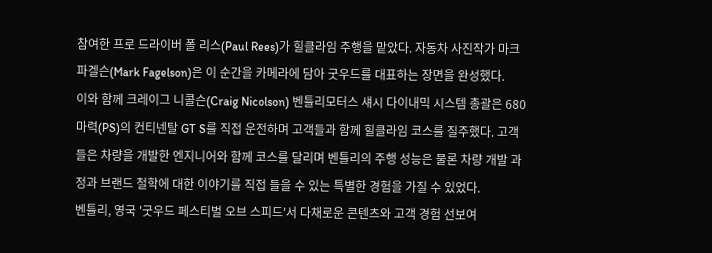참여한 프로 드라이버 폴 리스(Paul Rees)가 힐클라임 주행을 맡았다. 자동차 사진작가 마크 파겔슨(Mark Fagelson)은 이 순간을 카메라에 담아 굿우드를 대표하는 장면을 완성했다.
이와 함께 크레이그 니콜슨(Craig Nicolson) 벤틀리모터스 섀시 다이내믹 시스템 총괄은 680마력(PS)의 컨티넨탈 GT S를 직접 운전하며 고객들과 함께 힐클라임 코스를 질주했다. 고객들은 차량을 개발한 엔지니어와 함께 코스를 달리며 벤틀리의 주행 성능은 물론 차량 개발 과정과 브랜드 철학에 대한 이야기를 직접 들을 수 있는 특별한 경험을 가질 수 있었다.
벤틀리, 영국 '굿우드 페스티벌 오브 스피드'서 다채로운 콘텐츠와 고객 경험 선보여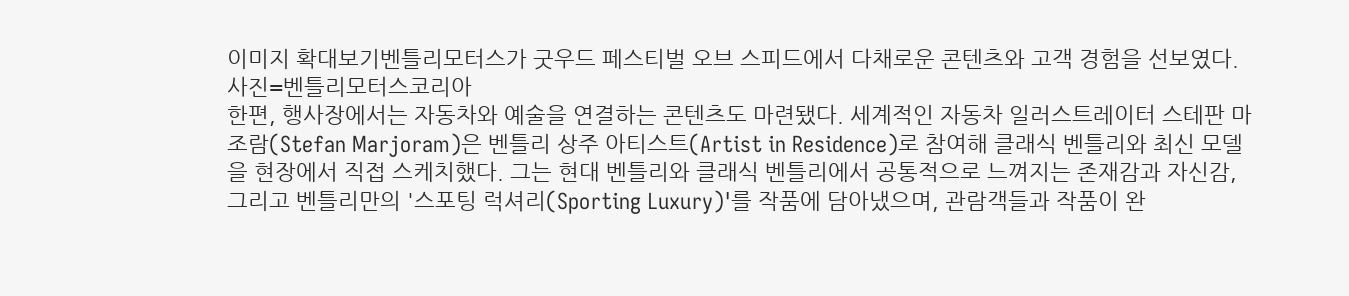이미지 확대보기벤틀리모터스가 굿우드 페스티벌 오브 스피드에서 다채로운 콘텐츠와 고객 경험을 선보였다. 사진=벤틀리모터스코리아
한편, 행사장에서는 자동차와 예술을 연결하는 콘텐츠도 마련됐다. 세계적인 자동차 일러스트레이터 스테판 마조람(Stefan Marjoram)은 벤틀리 상주 아티스트(Artist in Residence)로 참여해 클래식 벤틀리와 최신 모델을 현장에서 직접 스케치했다. 그는 현대 벤틀리와 클래식 벤틀리에서 공통적으로 느껴지는 존재감과 자신감, 그리고 벤틀리만의 '스포팅 럭셔리(Sporting Luxury)'를 작품에 담아냈으며, 관람객들과 작품이 완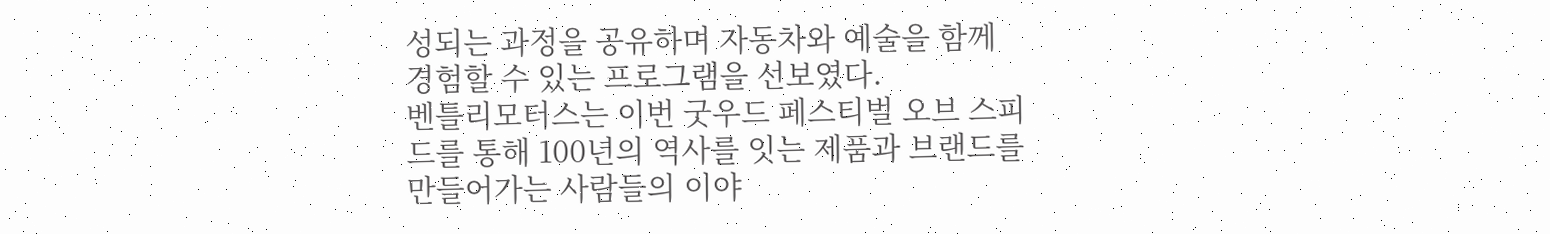성되는 과정을 공유하며 자동차와 예술을 함께 경험할 수 있는 프로그램을 선보였다.
벤틀리모터스는 이번 굿우드 페스티벌 오브 스피드를 통해 100년의 역사를 잇는 제품과 브랜드를 만들어가는 사람들의 이야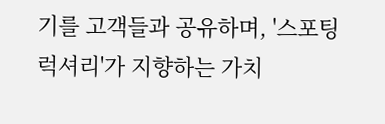기를 고객들과 공유하며, '스포팅 럭셔리'가 지향하는 가치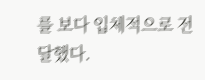를 보다 입체적으로 전달했다.